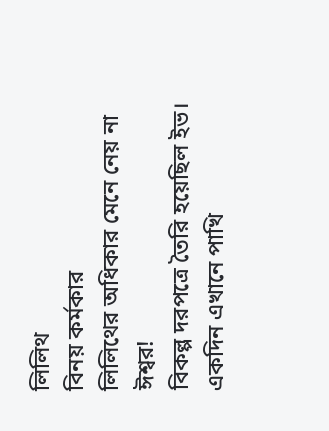লিলিথ
বিনয় কর্মকার
লিলিথের অধিকার মেনে নেয় না ঈশ্বর!
বিকল্প দরপত্রে তৈরি হয়েছিল ইভ।
একদিন এখানে পাখি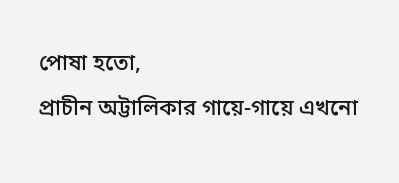পোষা হতো,
প্রাচীন অট্টালিকার গায়ে-গায়ে এখনো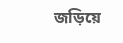জড়িয়ে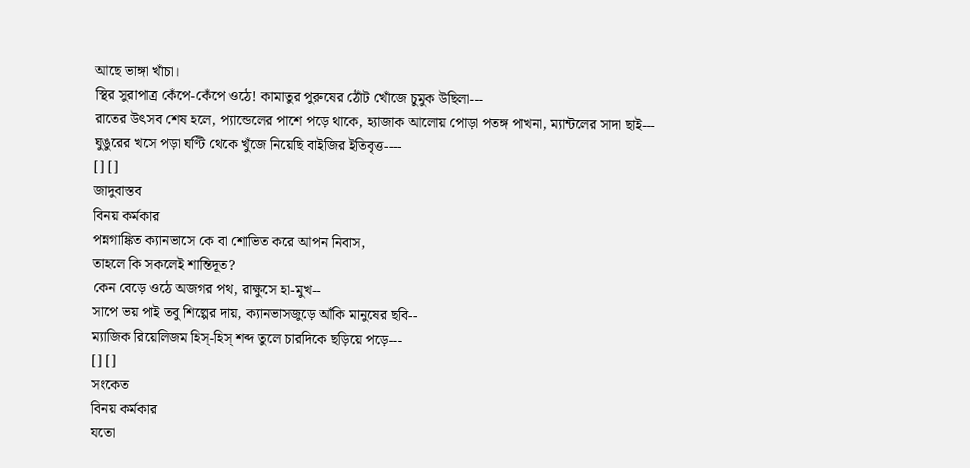আছে ভাঙ্গা খাঁচা।
স্থির সুরাপাত্র কেঁপে-কেঁপে ওঠে! কামাতুর পুরুষের ঠোঁট খোঁজে চুমুক উছিলা---
রাতের উৎসব শেষ হলে, প্যান্ডেলের পাশে পড়ে থাকে, হ্যাজাক আলোয় পোড়া পতঙ্গ পাখনা, ম্যান্টলের সাদা ছাই---
ঘুঙুরের খসে পড়া ঘণ্টি থেকে খুঁজে নিয়েছি বাইজির ইতিবৃত্ত----
[] []
জাদুবাস্তব
বিনয় কর্মকার
পন্নগাঙ্কিত ক্যানভাসে কে বা শোভিত করে আপন নিবাস,
তাহলে কি সকলেই শান্তিদূত?
কেন বেড়ে ওঠে অজগর পথ, রাক্ষুসে হা-মুখ--
সাপে ভয় পাই তবু শিল্পের দায়, ক্যানভাসজুড়ে আঁকি মানুষের ছবি--
ম্যাজিক রিয়েলিজম হিস্-হিস্ শব্দ তুলে চারদিকে ছড়িয়ে পড়ে---
[] []
সংকেত
বিনয় কর্মকার
যতো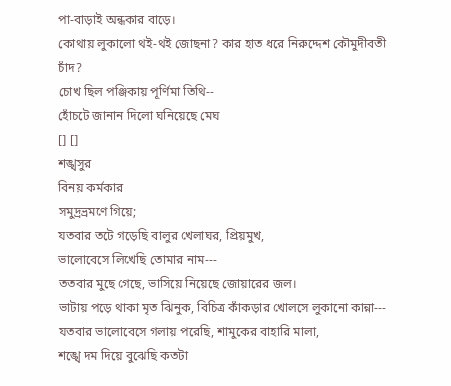পা-বাড়াই অন্ধকার বাড়ে।
কোথায় লুকালো থই-থই জোছনা? কার হাত ধরে নিরুদ্দেশ কৌমুদীবতী চাঁদ?
চোখ ছিল পঞ্জিকায় পূর্ণিমা তিথি--
হোঁচটে জানান দিলো ঘনিয়েছে মেঘ
[] []
শঙ্খসুর
বিনয় কর্মকার
সমুদ্রভ্রমণে গিয়ে;
যতবার তটে গড়েছি বালুর খেলাঘর, প্রিয়মুখ,
ভালোবেসে লিখেছি তোমার নাম---
ততবার মুছে গেছে, ভাসিয়ে নিয়েছে জোয়ারের জল।
ভাটায় পড়ে থাকা মৃত ঝিনুক, বিচিত্র কাঁকড়ার খোলসে লুকানো কান্না---
যতবার ভালোবেসে গলায় পরেছি, শামুকের বাহারি মালা,
শঙ্খে দম দিয়ে বুঝেছি কতটা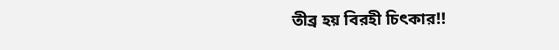তীব্র হয় বিরহী চিৎকার!!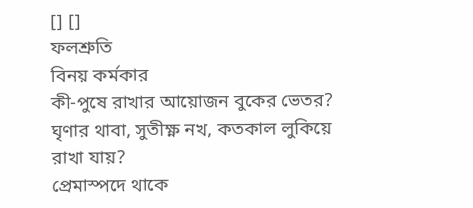[] []
ফলশ্রুতি
বিনয় কর্মকার
কী-পুষে রাখার আয়োজন বুকের ভেতর?
ঘৃণার থাবা, সুতীক্ষ্ণ নখ, কতকাল লুকিয়ে রাখা যায়?
প্রেমাস্পদে থাকে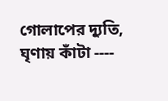গোলাপের দ্যুতি, ঘৃণায় কাঁটা ----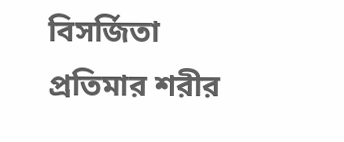বিসর্জিতা প্রতিমার শরীর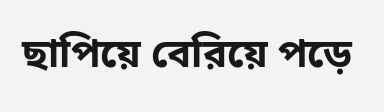ছাপিয়ে বেরিয়ে পড়ে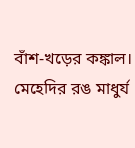বাঁশ-খড়ের কঙ্কাল।
মেহেদির রঙ মাধুর্য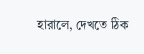হারালে, দেখতে ঠিক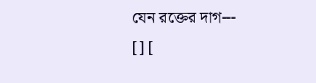যেন রক্তের দাগ---
[] [